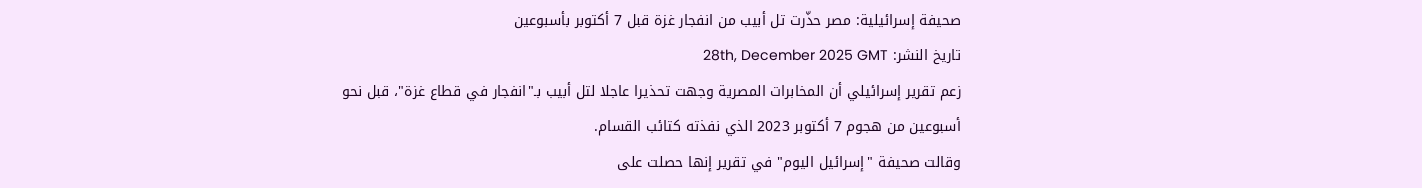صحيفة إسرائيلية: مصر حذّرت تل أبيب من انفجار غزة قبل 7 أكتوبر بأسبوعين
تاريخ النشر: 28th, December 2025 GMT
زعم تقرير إسرائيلي أن المخابرات المصرية وجهت تحذيرا عاجلا لتل أبيب بـ"انفجار في قطاع غزة"، قبل نحو أسبوعين من هجوم 7 أكتوبر 2023 الذي نفذته كتائب القسام.
وقالت صحيفة "إسرائيل اليوم" في تقرير إنها حصلت على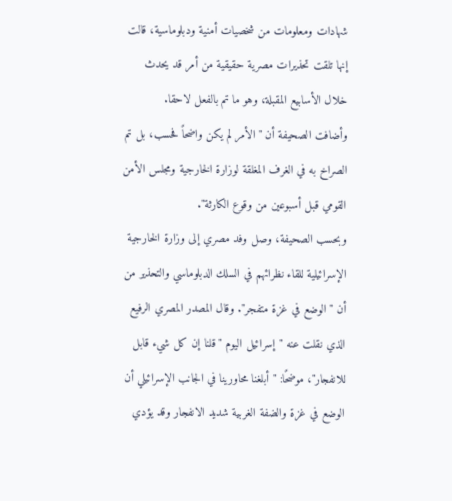شهادات ومعلومات من شخصيات أمنية ودبلوماسية، قالت إنها تلقت تحذيرات مصرية حقيقية من أمر قد يحدث خلال الأسابيع المقبلة، وهو ما تم بالفعل لاحقا.
وأضافت الصحيفة أن "الأمر لم يكن واضحاً فحسب، بل تم الصراخ به في الغرف المغلقة لوزارة الخارجية ومجلس الأمن القومي قبل أسبوعين من وقوع الكارثة".
وبحسب الصحيفة، وصل وفد مصري إلى وزارة الخارجية الإسرائيلية للقاء نظرائهم في السلك الدبلوماسي والتحذير من أن "الوضع في غزة متفجر". وقال المصدر المصري الرفيع الذي نقلت عنه "إسرائيل اليوم "قلنا إن كل شيء قابل للانفجار"، موضحًا: "أبلغنا محاورينا في الجانب الإسرائيلي أن الوضع في غزة والضفة الغربية شديد الانفجار وقد يؤدي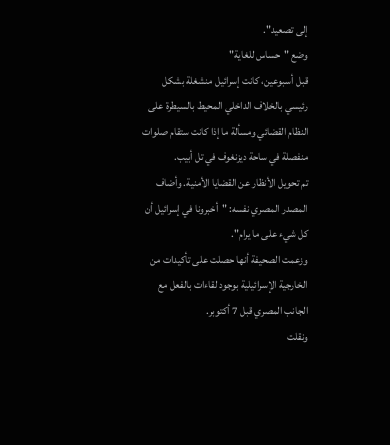إلى تصعيد".
وضع "حساس للغاية"
قبل أسبوعين، كانت إسرائيل منشغلة بشكل رئيسي بالخلاف الداخلي المحيط بالسيطرة على النظام القضائي ومسألة ما إذا كانت ستقام صلوات منفصلة في ساحة ديزنغوف في تل أبيب.
تم تحويل الأنظار عن القضايا الأمنية. وأضاف المصدر المصري نفسه: "أخبرونا في إسرائيل أن كل شيء على ما يرام".
وزعمت الصحيفة أنها حصلت على تأكيدات من الخارجية الإسرائيلية بوجود لقاءات بالفعل مع الجانب المصري قبل 7 أكتوبر.
ونقلت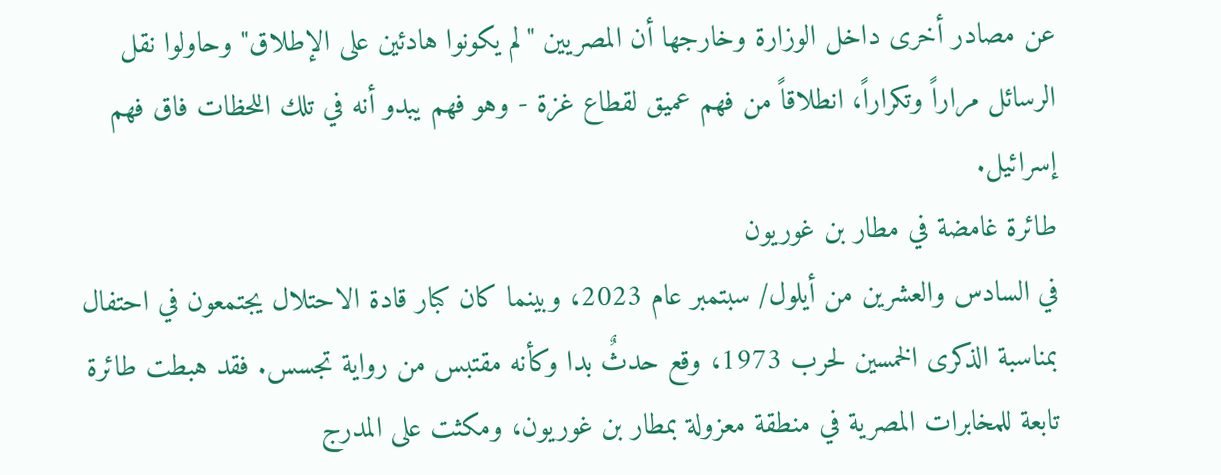عن مصادر أخرى داخل الوزارة وخارجها أن المصريين "لم يكونوا هادئين على الإطلاق" وحاولوا نقل الرسائل مراراً وتكراراً، انطلاقاً من فهم عميق لقطاع غزة - وهو فهم يبدو أنه في تلك اللحظات فاق فهم إسرائيل.
طائرة غامضة في مطار بن غوريون
في السادس والعشرين من أيلول/ سبتمبر عام 2023، وبينما كان كبار قادة الاحتلال يجتمعون في احتفال بمناسبة الذكرى الخمسين لحرب 1973، وقع حدثٌ بدا وكأنه مقتبس من رواية تجسس. فقد هبطت طائرة تابعة للمخابرات المصرية في منطقة معزولة بمطار بن غوريون، ومكثت على المدرج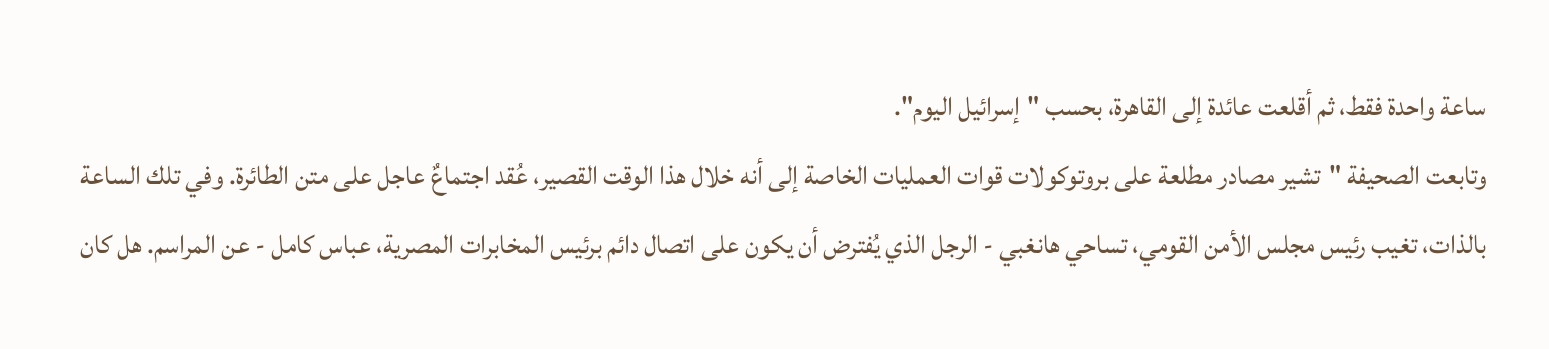ساعة واحدة فقط، ثم أقلعت عائدة إلى القاهرة، بحسب "إسرائيل اليوم".
وتابعت الصحيفة "تشير مصادر مطلعة على بروتوكولات قوات العمليات الخاصة إلى أنه خلال هذا الوقت القصير، عُقد اجتماعٌ عاجل على متن الطائرة. وفي تلك الساعة بالذات، تغيب رئيس مجلس الأمن القومي، تساحي هانغبي - الرجل الذي يُفترض أن يكون على اتصال دائم برئيس المخابرات المصرية، عباس كامل - عن المراسم. هل كان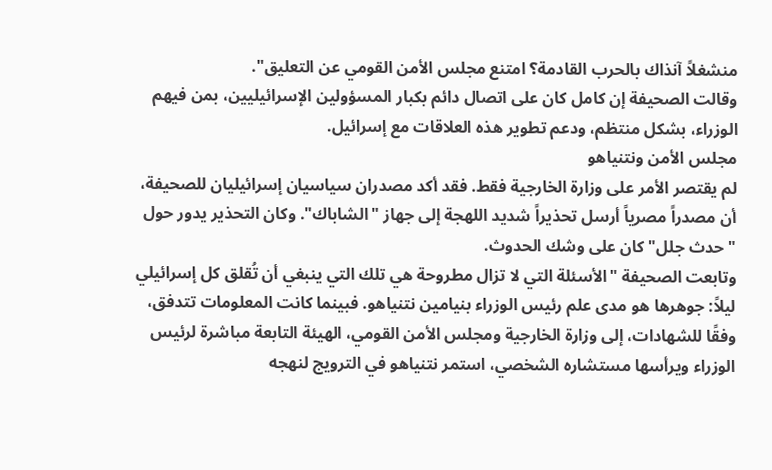منشغلاً آنذاك بالحرب القادمة؟ امتنع مجلس الأمن القومي عن التعليق".
وقالت الصحيفة إن كامل كان على اتصال دائم بكبار المسؤولين الإسرائيليين، بمن فيهم الوزراء، بشكل منتظم، ودعم تطوير هذه العلاقات مع إسرائيل.
مجلس الأمن ونتنياهو
لم يقتصر الأمر على وزارة الخارجية فقط. فقد أكد مصدران سياسيان إسرائيليان للصحيفة، أن مصدراً مصرياً أرسل تحذيراً شديد اللهجة إلى جهاز "الشاباك". وكان التحذير يدور حول "حدث جلل" كان على وشك الحدوث.
وتابعت الصحيفة "الأسئلة التي لا تزال مطروحة هي تلك التي ينبغي أن تُقلق كل إسرائيلي ليلاً: جوهرها هو مدى علم رئيس الوزراء بنيامين نتنياهو. فبينما كانت المعلومات تتدفق، وفقًا للشهادات، إلى وزارة الخارجية ومجلس الأمن القومي، الهيئة التابعة مباشرة لرئيس الوزراء ويرأسها مستشاره الشخصي، استمر نتنياهو في الترويج لنهجه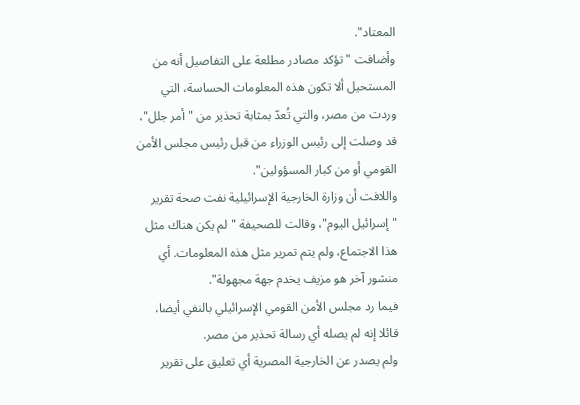المعتاد".
وأضافت "تؤكد مصادر مطلعة على التفاصيل أنه من المستحيل ألا تكون هذه المعلومات الحساسة، التي وردت من مصر، والتي تُعدّ بمثابة تحذير من "أمر جلل"، قد وصلت إلى رئيس الوزراء من قبل رئيس مجلس الأمن القومي أو من كبار المسؤولين".
واللافت أن وزارة الخارجية الإسرائيلية نفت صحة تقرير "إسرائيل اليوم"، وقالت للصحيفة "لم يكن هناك مثل هذا الاجتماع، ولم يتم تمرير مثل هذه المعلومات. أي منشور آخر هو مزيف يخدم جهة مجهولة".
فيما رد مجلس الأمن القومي الإسرائيلي بالنفي أيضا، قائلا إنه لم يصله أي رسالة تحذير من مصر.
ولم يصدر عن الخارجية المصرية أي تعليق على تقرير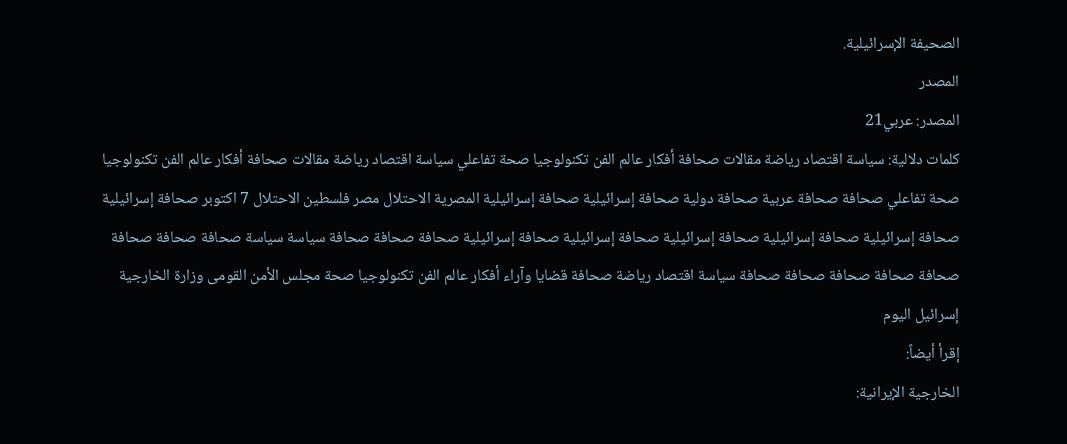الصحيفة الإسرائيلية.
المصدر
المصدر: عربي21
كلمات دلالية: سياسة اقتصاد رياضة مقالات صحافة أفكار عالم الفن تكنولوجيا صحة تفاعلي سياسة اقتصاد رياضة مقالات صحافة أفكار عالم الفن تكنولوجيا صحة تفاعلي صحافة صحافة عربية صحافة دولية صحافة إسرائيلية صحافة إسرائيلية المصرية الاحتلال مصر فلسطين الاحتلال 7 اكتوبر صحافة إسرائيلية صحافة إسرائيلية صحافة إسرائيلية صحافة إسرائيلية صحافة إسرائيلية صحافة إسرائيلية صحافة صحافة صحافة سياسة سياسة صحافة صحافة صحافة صحافة صحافة صحافة صحافة صحافة سياسة اقتصاد رياضة صحافة قضايا وآراء أفكار عالم الفن تكنولوجيا صحة مجلس الأمن القومی وزارة الخارجیة إسرائیل الیوم
إقرأ أيضاً:
الخارجية الإيرانية: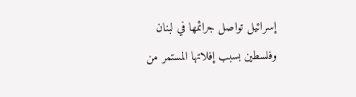إسرائيل تواصل جرائمها في لبنان وفلسطين بسبب إفلاتها المستمر من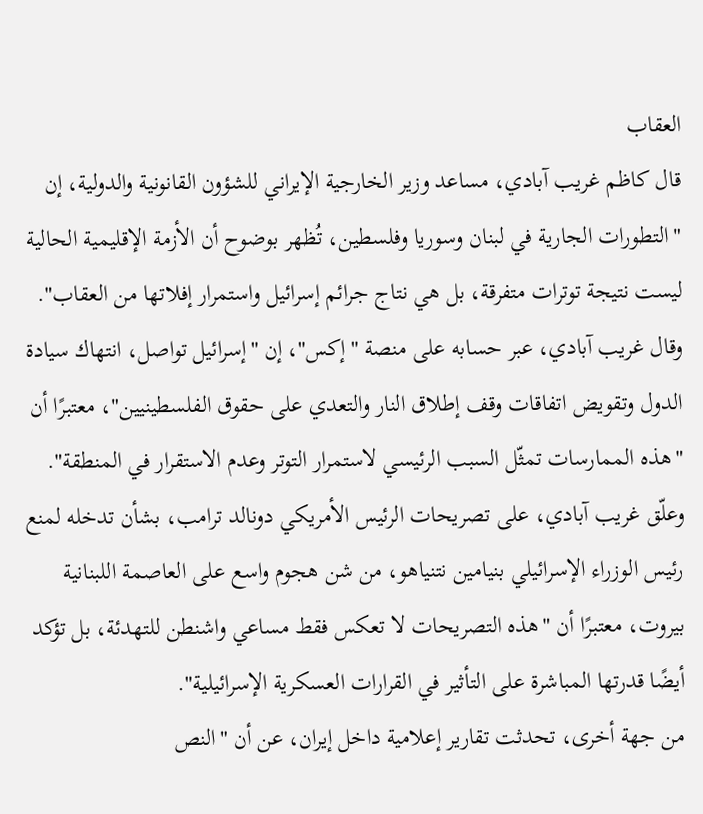العقاب
قال كاظم غريب آبادي، مساعد وزير الخارجية الإيراني للشؤون القانونية والدولية، إن "التطورات الجارية في لبنان وسوريا وفلسطين، تُظهر بوضوح أن الأزمة الإقليمية الحالية ليست نتيجة توترات متفرقة، بل هي نتاج جرائم إسرائيل واستمرار إفلاتها من العقاب".
وقال غريب آبادي، عبر حسابه على منصة "إكس"، إن "إسرائيل تواصل، انتهاك سيادة الدول وتقويض اتفاقات وقف إطلاق النار والتعدي على حقوق الفلسطينيين"، معتبرًا أن "هذه الممارسات تمثّل السبب الرئيسي لاستمرار التوتر وعدم الاستقرار في المنطقة".
وعلّق غريب آبادي، على تصريحات الرئيس الأمريكي دونالد ترامب، بشأن تدخله لمنع رئيس الوزراء الإسرائيلي بنيامين نتنياهو، من شن هجوم واسع على العاصمة اللبنانية بيروت، معتبرًا أن "هذه التصريحات لا تعكس فقط مساعي واشنطن للتهدئة، بل تؤكد أيضًا قدرتها المباشرة على التأثير في القرارات العسكرية الإسرائيلية".
من جهة أخرى، تحدثت تقارير إعلامية داخل إيران، عن أن "النص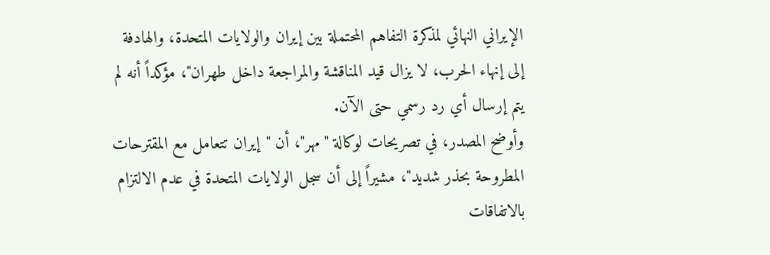الإيراني النهائي لمذكرة التفاهم المحتملة بين إيران والولايات المتحدة، والهادفة إلى إنهاء الحرب، لا يزال قيد المناقشة والمراجعة داخل طهران"، مؤكداً أنه لم يتم إرسال أي رد رسمي حتى الآن.
وأوضح المصدر، في تصريحات لوكالة "مهر"، أن "إيران تتعامل مع المقترحات المطروحة بحذر شديد"، مشيراً إلى أن سجل الولايات المتحدة في عدم الالتزام بالاتفاقات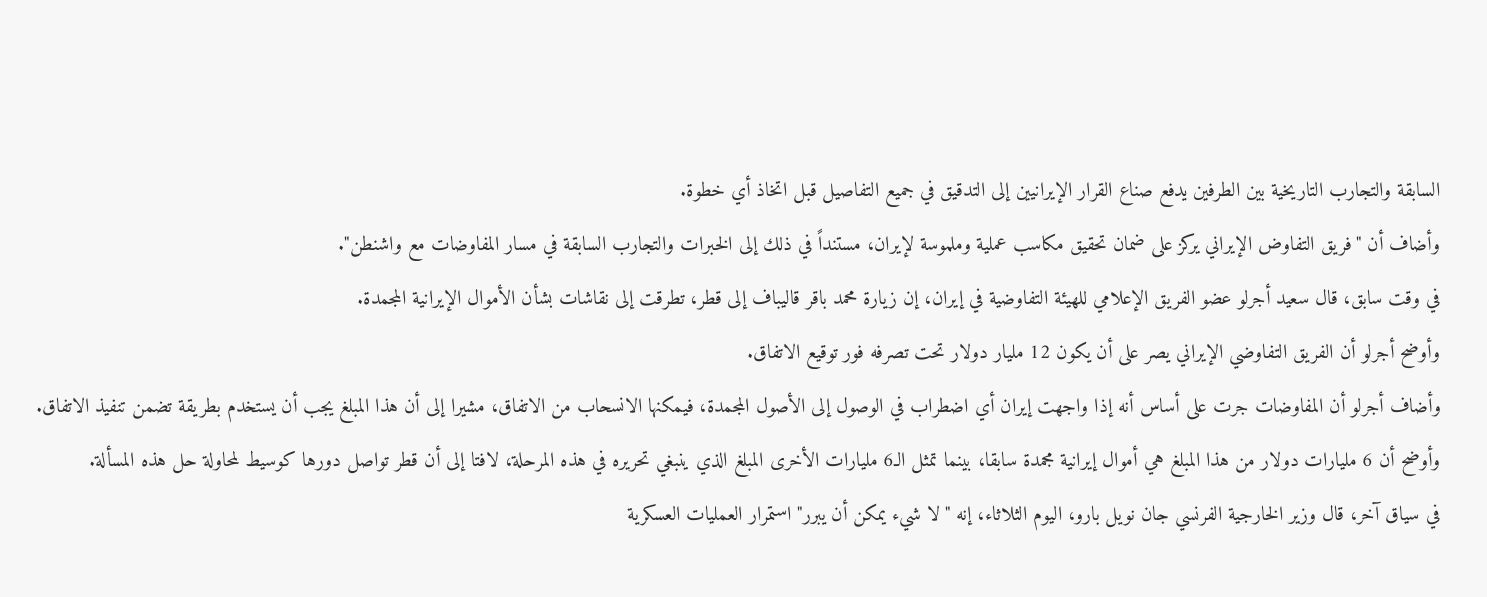السابقة والتجارب التاريخية بين الطرفين يدفع صناع القرار الإيرانيين إلى التدقيق في جميع التفاصيل قبل اتخاذ أي خطوة.
وأضاف أن "فريق التفاوض الإيراني يركز على ضمان تحقيق مكاسب عملية وملموسة لإيران، مستنداً في ذلك إلى الخبرات والتجارب السابقة في مسار المفاوضات مع واشنطن".
في وقت سابق، قال سعيد أجرلو عضو الفريق الإعلامي للهيئة التفاوضية في إيران، إن زيارة محمد باقر قاليباف إلى قطر، تطرقت إلى نقاشات بشأن الأموال الإيرانية المجمدة.
وأوضح أجرلو أن الفريق التفاوضي الإيراني يصر على أن يكون 12 مليار دولار تحت تصرفه فور توقيع الاتفاق.
وأضاف أجرلو أن المفاوضات جرت على أساس أنه إذا واجهت إيران أي اضطراب في الوصول إلى الأصول المجمدة، فيمكنها الانسحاب من الاتفاق، مشيرا إلى أن هذا المبلغ يجب أن يستخدم بطريقة تضمن تنفيذ الاتفاق.
وأوضح أن 6 مليارات دولار من هذا المبلغ هي أموال إيرانية مجمدة سابقا، بينما تمثل الـ6 مليارات الأخرى المبلغ الذي ينبغي تحريره في هذه المرحلة، لافتا إلى أن قطر تواصل دورها كوسيط لمحاولة حل هذه المسألة.
في سياق آخر، قال وزير الخارجية الفرنسي جان نويل بارو، اليوم الثلاثاء، إنه "لا شيء يمكن أن يبرر" استمرار العمليات العسكرية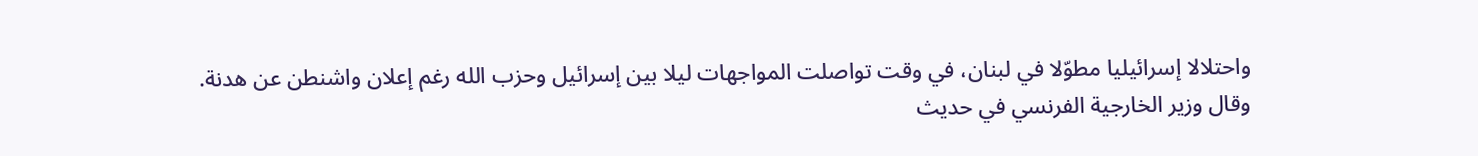واحتلالا إسرائيليا مطوّلا في لبنان، في وقت تواصلت المواجهات ليلا بين إسرائيل وحزب الله رغم إعلان واشنطن عن هدنة.
وقال وزير الخارجية الفرنسي في حديث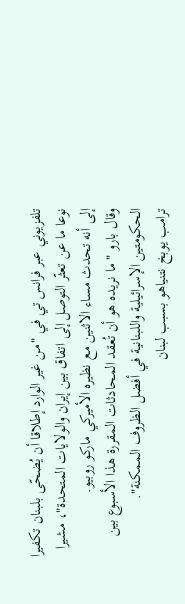تلفزيوني عبر فرانس تي في "من غير الوارد إطلاقا أن يُضحّى بلبنان تكفيرا نوعا ما عن تعثّر التوصل إلى اتفاق بين إيران والولايات المتحدة"، مشيرا إلى أنه تحدث مساء الاثنين مع نظيره الأميركي ماركو روبيو.
وقال بارو "ما نريده هو أن تُعقد المحادثات المقررة هذا الأسبوع بين الحكومتين الإسرائيلية واللبنانية في أفضل الظروف الممكنة".
ترامب يوبخ نتنياهو بسبب لبنان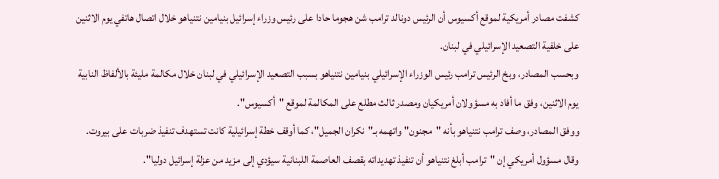كشفت مصادر أمريكية لموقع أكسيوس أن الرئيس دونالد ترامب شن هجوما حادا على رئيس وزراء إسرائيل بنيامين نتنياهو خلال اتصال هاتفي يوم الاثنين على خلفية التصعيد الإسرائيلي في لبنان.
وبحسب المصادر، وبخ الرئيس ترامب رئيس الوزراء الإسرائيلي بنيامين نتنياهو بسبب التصعيد الإسرائيلي في لبنان خلال مكالمة مليئة بالألفاظ النابية يوم الاثنين، وفق ما أفاد به مسؤولان أمريكيان ومصدر ثالث مطلع على المكالمة لموقع "أكسيوس".
ووفق المصادر، وصف ترامب نتنياهو بأنه "مجنون" واتهمه بـ"نكران الجميل"، كما أوقف خطة إسرائيلية كانت تستهدف تنفيذ ضربات على بيروت.
وقال مسؤول أمريكي إن "ترامب أبلغ نتنياهو أن تنفيذ تهديداته بقصف العاصمة اللبنانية سيؤدي إلى مزيد من عزلة إسرائيل دوليا".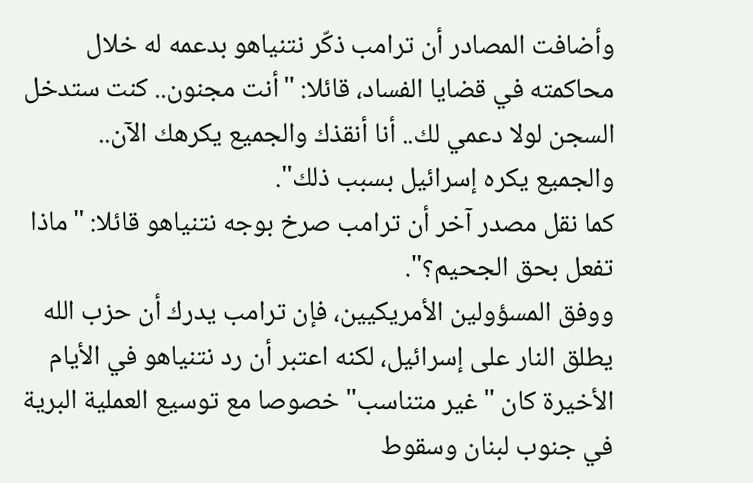وأضافت المصادر أن ترامب ذكّر نتنياهو بدعمه له خلال محاكمته في قضايا الفساد، قائلا: "أنت مجنون.. كنت ستدخل السجن لولا دعمي لك.. أنا أنقذك والجميع يكرهك الآن.. والجميع يكره إسرائيل بسبب ذلك".
كما نقل مصدر آخر أن ترامب صرخ بوجه نتنياهو قائلا: "ماذا تفعل بحق الجحيم؟".
ووفق المسؤولين الأمريكيين، فإن ترامب يدرك أن حزب الله يطلق النار على إسرائيل، لكنه اعتبر أن رد نتنياهو في الأيام الأخيرة كان "غير متناسب" خصوصا مع توسيع العملية البرية في جنوب لبنان وسقوط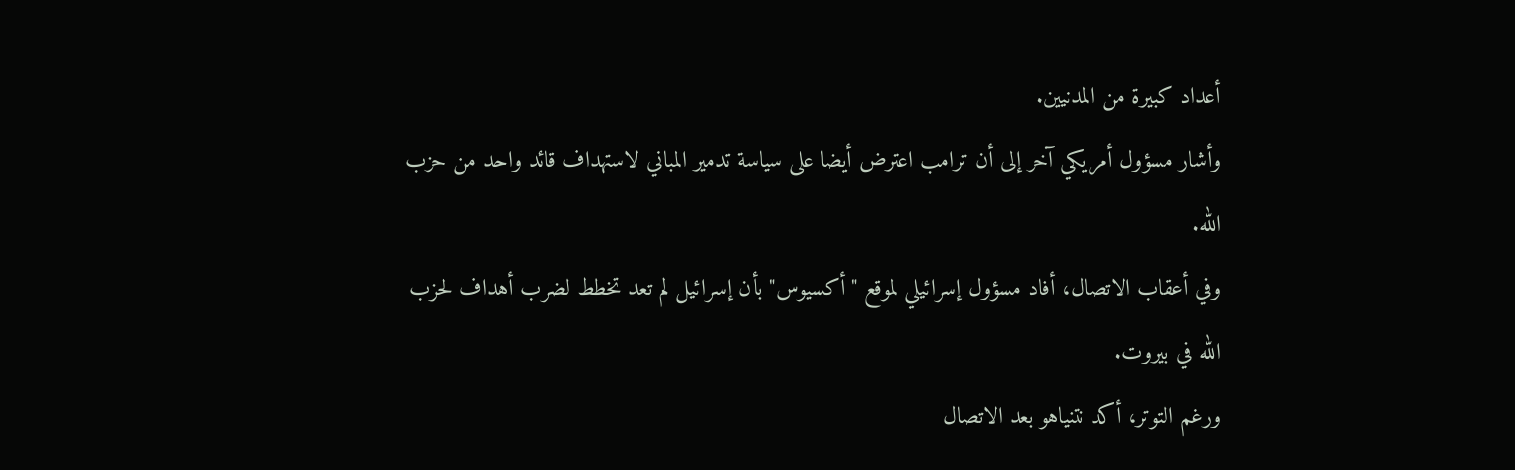أعداد كبيرة من المدنيين.
وأشار مسؤول أمريكي آخر إلى أن ترامب اعترض أيضا على سياسة تدمير المباني لاستهداف قائد واحد من حزب الله.
وفي أعقاب الاتصال، أفاد مسؤول إسرائيلي لموقع "أكسيوس" بأن إسرائيل لم تعد تخطط لضرب أهداف لحزب الله في بيروت.
ورغم التوتر، أكد نتنياهو بعد الاتصال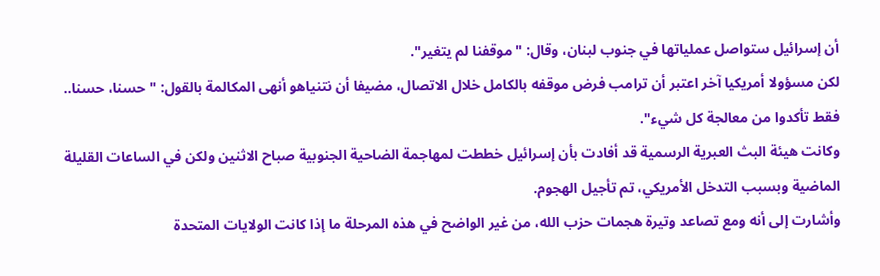أن إسرائيل ستواصل عملياتها في جنوب لبنان، وقال: "موقفنا لم يتغير".
لكن مسؤولا أمريكيا آخر اعتبر أن ترامب فرض موقفه بالكامل خلال الاتصال، مضيفا أن نتنياهو أنهى المكالمة بالقول: "حسنا، حسنا.. فقط تأكدوا من معالجة كل شيء".
وكانت هيئة البث العبرية الرسمية قد أفادت بأن إسرائيل خططت لمهاجمة الضاحية الجنوبية صباح الاثنين ولكن في الساعات القليلة الماضية وبسبب التدخل الأمريكي، تم تأجيل الهجوم.
وأشارت إلى أنه ومع تصاعد وتيرة هجمات حزب الله، من غير الواضح في هذه المرحلة ما إذا كانت الولايات المتحدة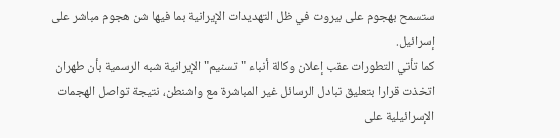ستسمح بهجوم على بيروت في ظل التهديدات الإيرانية بما فيها شن هجوم مباشر على إسرائيل.
كما تأتي التطورات عقب إعلان وكالة أنباء "تسنيم" الإيرانية شبه الرسمية بأن طهران اتخذت قرارا بتعليق تبادل الرسائل غير المباشرة مع واشنطن، نتيجة تواصل الهجمات الإسرائيلية على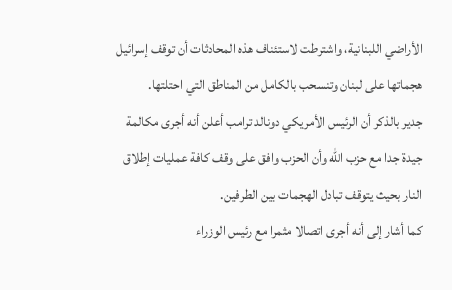الأراضي اللبنانية، واشترطت لاستئناف هذه المحادثات أن توقف إسرائيل هجماتها على لبنان وتنسحب بالكامل من المناطق التي احتلتها.
جدير بالذكر أن الرئيس الأمريكي دونالد ترامب أعلن أنه أجرى مكالمة جيدة جدا مع حزب الله وأن الحزب وافق على وقف كافة عمليات إطلاق النار بحيث يتوقف تبادل الهجمات بين الطرفين.
كما أشار إلى أنه أجرى اتصالا مثمرا مع رئيس الوزراء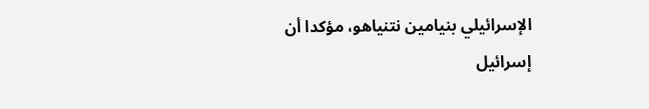الإسرائيلي بنيامين نتنياهو، مؤكدا أن إسرائيل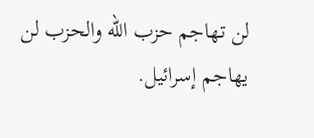لن تهاجم حزب الله والحزب لن يهاجم إسرائيل.